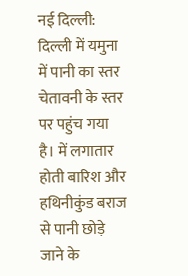नई दिल्ली: दिल्ली में यमुना में पानी का स्तर चेतावनी के स्तर पर पहुंच गया है। में लगातार होती बारिश और हथिनीकुंड बराज से पानी छोड़े जाने के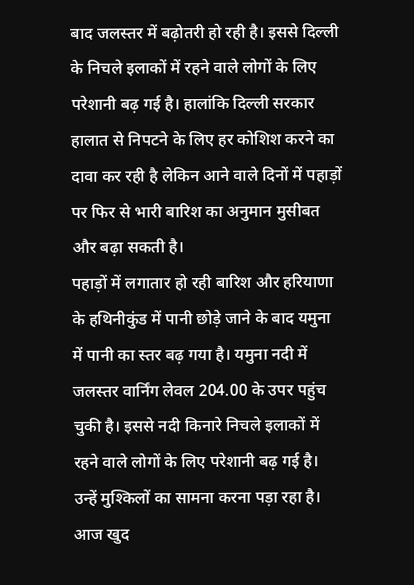बाद जलस्तर में बढ़ोतरी हो रही है। इससे दिल्ली के निचले इलाकों में रहने वाले लोगों के लिए परेशानी बढ़ गई है। हालांकि दिल्ली सरकार हालात से निपटने के लिए हर कोशिश करने का दावा कर रही है लेकिन आने वाले दिनों में पहाड़ों पर फिर से भारी बारिश का अनुमान मुसीबत और बढ़ा सकती है।
पहाड़ों में लगातार हो रही बारिश और हरियाणा के हथिनीकुंड में पानी छोड़े जाने के बाद यमुना में पानी का स्तर बढ़ गया है। यमुना नदी में जलस्तर वार्निंग लेवल 204.00 के उपर पहुंच चुकी है। इससे नदी किनारे निचले इलाकों में रहने वाले लोगों के लिए परेशानी बढ़ गई है। उन्हें मुश्किलों का सामना करना पड़ा रहा है।
आज खुद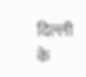दिल्ली के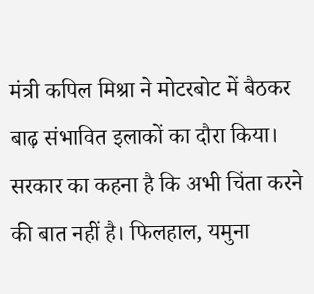मंत्री कपिल मिश्रा ने मोटरबोट में बैठकर बाढ़ संभावित इलाकों का दौरा किया। सरकार का कहना है कि अभी चिंता करने की बात नहीं है। फिलहाल, यमुना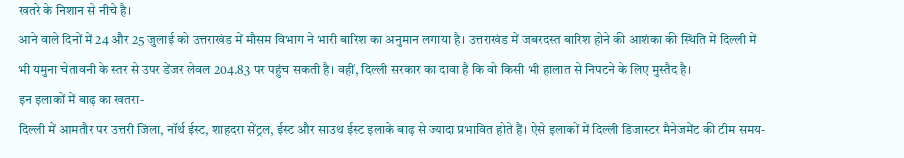खतरे के निशान से नीचे है।
आने वाले दिनों में 24 और 25 जुलाई को उत्तराखंड में मौसम विभाग ने भारी बारिश का अनुमान लगाया है। उत्तराखंड में जबरदस्त बारिश होने की आशंका की स्थिति में दिल्ली में भी यमुना चेतावनी के स्तर से उपर डेंजर लेवल 204.83 पर पहुंच सकती है। वहीं, दिल्ली सरकार का दावा है कि वो किसी भी हालात से निपटने के लिए मुस्तैद है।
इन इलाकों में बाढ़ का खतरा-
दिल्ली में आमतौर पर उत्तरी जिला, नॉर्थ ईस्ट, शाहदरा सेंट्रल, ईस्ट और साउथ ईस्ट इलाके बाढ़ से ज्यादा प्रभावित होते हैं। ऐसे इलाकों में दिल्ली डिजास्टर मैनेजमेंट की टीम समय-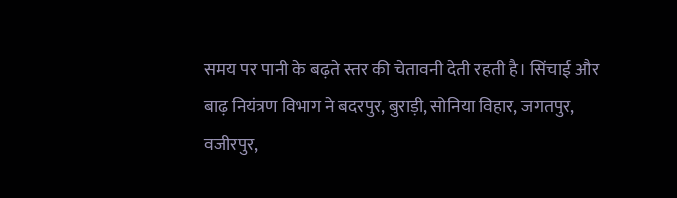समय पर पानी के बढ़ते स्तर की चेतावनी देती रहती है। सिंचाई और बाढ़ नियंत्रण विभाग ने बदरपुर, बुराड़ी, सोनिया विहार, जगतपुर, वजीरपुर,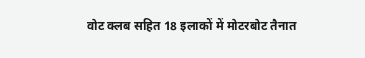वोट क्लब सहित 18 इलाकों में मोटरबोट तैनात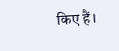किए हैं।